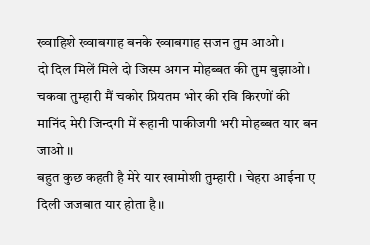ख्वाहिशे ख्वाबगाह बनके ख्वाबगाह सजन तुम आओ।
दो दिल मिलें मिले दो जिस्म अगन मोहब्बत की तुम बुझाओ।
चकवा तुम्हारी मैं चकोर प्रियतम भोर की रवि किरणों की
मानिंद मेरी जिन्दगी में रूहानी पाकीजगी भरी मोहब्बत यार बन जाओ ।।
बहुत कुछ कहती है मेरे यार खामोशी तुम्हारी । चेहरा आईना ए दिली जजबात यार होता है।।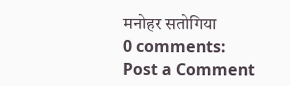मनोहर सतोगिया
0 comments:
Post a Comment